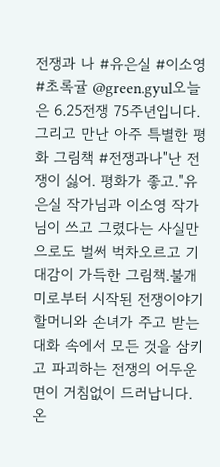전쟁과 나 #유은실 #이소영 #초록귤 @green.gyul오늘은 6.25전쟁 75주년입니다.그리고 만난 아주 특별한 평화 그림책 #전쟁과나"난 전쟁이 싫어. 평화가 좋고."유은실 작가님과 이소영 작가님이 쓰고 그렸다는 사실만으로도 벌써 벅차오르고 기대감이 가득한 그림책.불개미로부터 시작된 전쟁이야기할머니와 손녀가 주고 받는 대화 속에서 모든 것을 삼키고 파괴하는 전쟁의 어두운 면이 거침없이 드러납니다. 온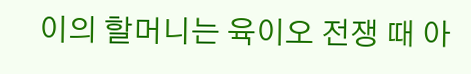이의 할머니는 육이오 전쟁 때 아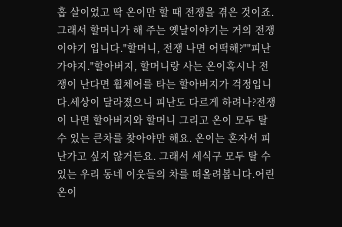홉 살이었고 딱 온이만 할 때 전쟁을 겪은 것이죠. 그래서 할머니가 해 주는 옛날이야기는 거의 전쟁이야기 입니다."할머니, 전쟁 나면 어떡해?""피난 가야지."할아버지, 할머니랑 사는 온이혹시나 전쟁이 난다면 휠체어를 타는 할아버지가 걱정입니다.세상이 달라졌으니 피난도 다르게 하려나?전쟁이 나면 할아버지와 할머니 그리고 온이 모두 탈 수 있는 큰차를 찾아야만 해요. 온이는 혼자서 피난가고 싶지 않거든요. 그래서 세식구 모두 탈 수 있는 우리 동네 이웃들의 차를 떠올려봅니다.어린 온이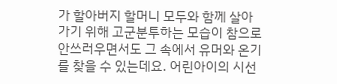가 할아버지 할머니 모두와 함께 살아가기 위해 고군분투하는 모습이 참으로 안쓰러우면서도 그 속에서 유머와 온기를 찾을 수 있는데요. 어린아이의 시선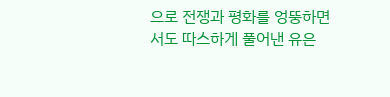으로 전쟁과 평화를 엉뚱하면서도 따스하게 풀어낸 유은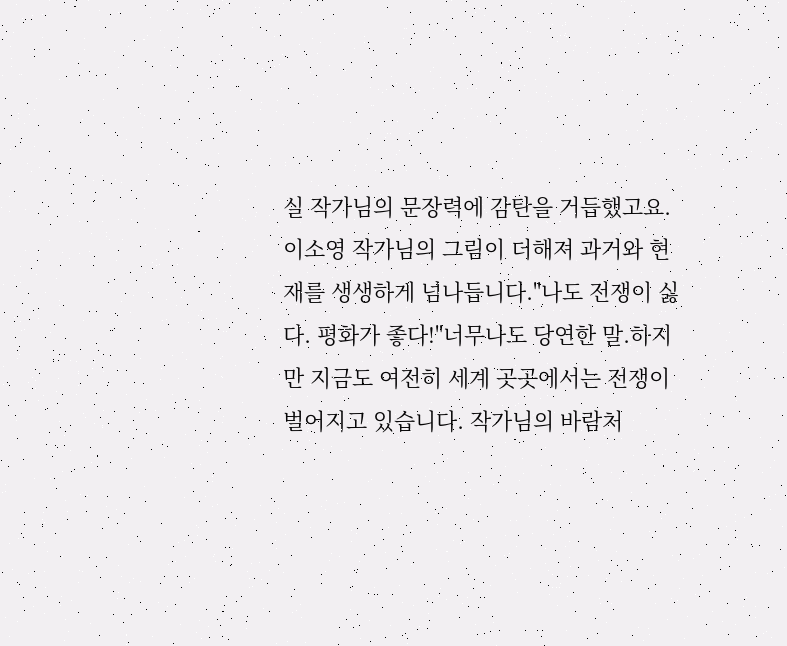실 작가님의 문장력에 감탄을 거듭했고요. 이소영 작가님의 그림이 더해져 과거와 현재를 생생하게 넘나듭니다."나도 전쟁이 싫다. 평화가 좋다!"너무나도 당연한 말.하지만 지금도 여전히 세계 곳곳에서는 전쟁이 벌어지고 있습니다. 작가님의 바람처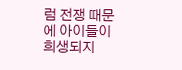럼 전쟁 때문에 아이들이 희생되지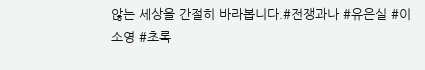않는 세상을 간절히 바라봅니다.#전쟁과나 #유은실 #이소영 #초록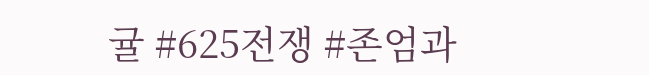귤 #625전쟁 #존엄과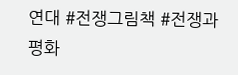연대 #전쟁그림책 #전쟁과평화